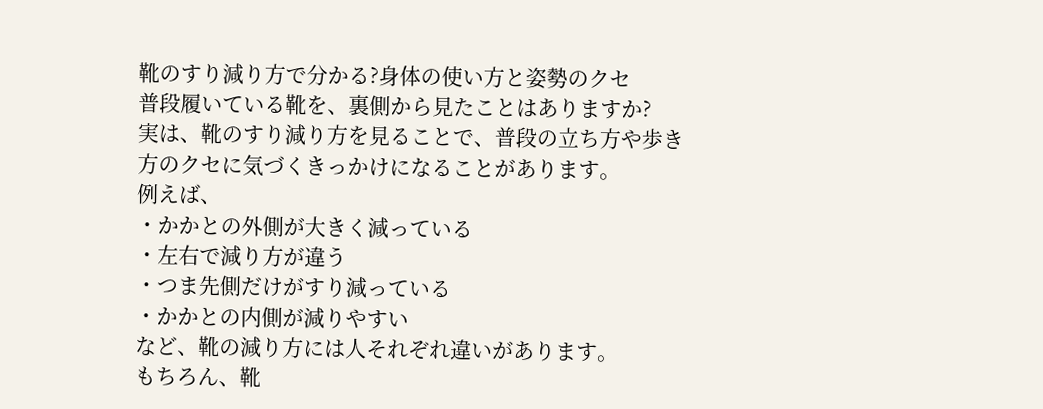靴のすり減り方で分かる?身体の使い方と姿勢のクセ
普段履いている靴を、裏側から見たことはありますか?
実は、靴のすり減り方を見ることで、普段の立ち方や歩き方のクセに気づくきっかけになることがあります。
例えば、
・かかとの外側が大きく減っている
・左右で減り方が違う
・つま先側だけがすり減っている
・かかとの内側が減りやすい
など、靴の減り方には人それぞれ違いがあります。
もちろん、靴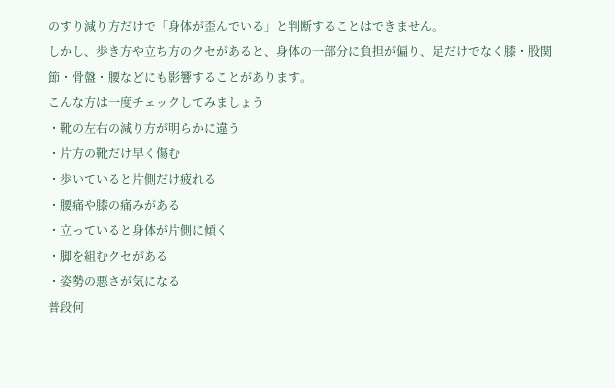のすり減り方だけで「身体が歪んでいる」と判断することはできません。
しかし、歩き方や立ち方のクセがあると、身体の一部分に負担が偏り、足だけでなく膝・股関節・骨盤・腰などにも影響することがあります。
こんな方は一度チェックしてみましょう
・靴の左右の減り方が明らかに違う
・片方の靴だけ早く傷む
・歩いていると片側だけ疲れる
・腰痛や膝の痛みがある
・立っていると身体が片側に傾く
・脚を組むクセがある
・姿勢の悪さが気になる
普段何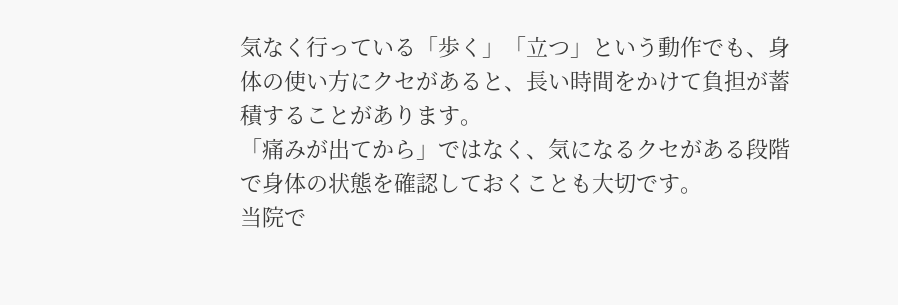気なく行っている「歩く」「立つ」という動作でも、身体の使い方にクセがあると、長い時間をかけて負担が蓄積することがあります。
「痛みが出てから」ではなく、気になるクセがある段階で身体の状態を確認しておくことも大切です。
当院で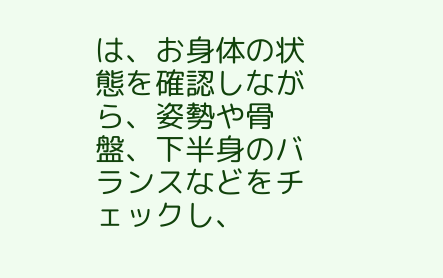は、お身体の状態を確認しながら、姿勢や骨盤、下半身のバランスなどをチェックし、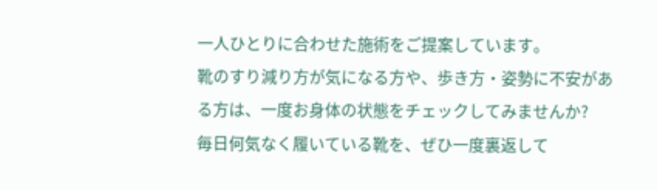一人ひとりに合わせた施術をご提案しています。
靴のすり減り方が気になる方や、歩き方・姿勢に不安がある方は、一度お身体の状態をチェックしてみませんか?
毎日何気なく履いている靴を、ぜひ一度裏返して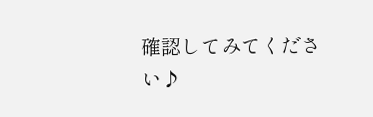確認してみてください♪